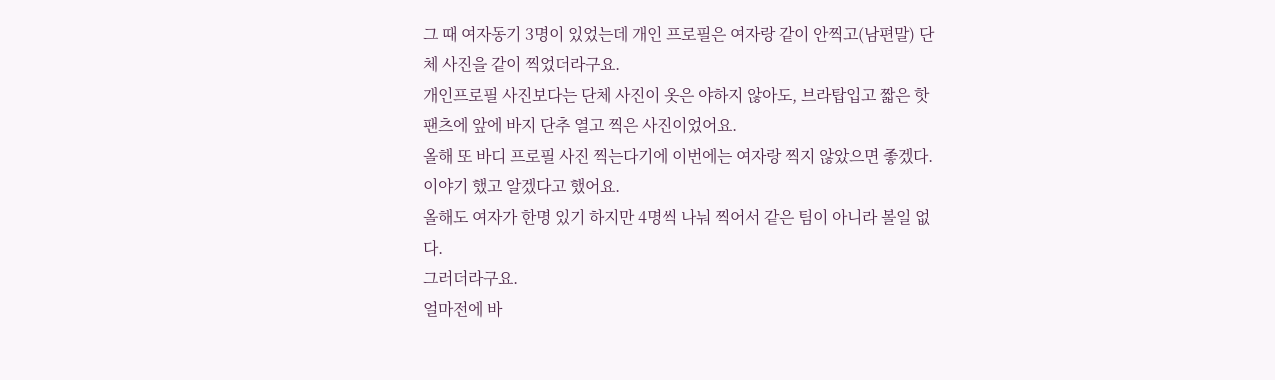그 때 여자동기 3명이 있었는데 개인 프로필은 여자랑 같이 안찍고(남편말) 단체 사진을 같이 찍었더라구요.
개인프로필 사진보다는 단체 사진이 옷은 야하지 않아도, 브라탑입고 짧은 핫팬츠에 앞에 바지 단추 열고 찍은 사진이었어요.
올해 또 바디 프로필 사진 찍는다기에 이번에는 여자랑 찍지 않았으면 좋겠다. 이야기 했고 알겠다고 했어요.
올해도 여자가 한명 있기 하지만 4명씩 나눠 찍어서 같은 팀이 아니라 볼일 없다.
그러더라구요.
얼마전에 바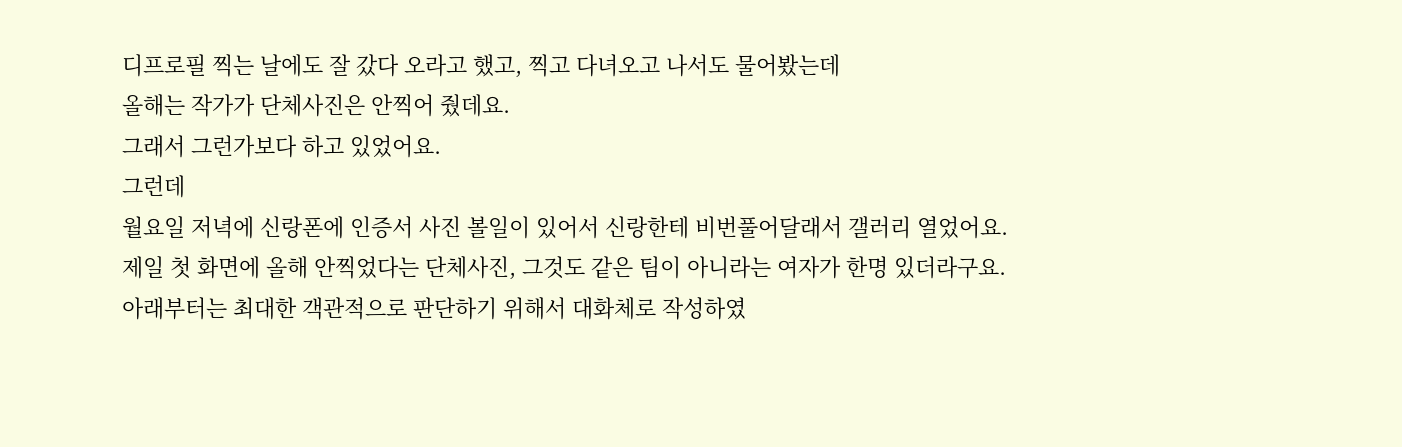디프로필 찍는 날에도 잘 갔다 오라고 했고, 찍고 다녀오고 나서도 물어봤는데
올해는 작가가 단체사진은 안찍어 줬데요.
그래서 그런가보다 하고 있었어요.
그런데
월요일 저녁에 신랑폰에 인증서 사진 볼일이 있어서 신랑한테 비번풀어달래서 갤러리 열었어요.
제일 첫 화면에 올해 안찍었다는 단체사진, 그것도 같은 팀이 아니라는 여자가 한명 있더라구요.
아래부터는 최대한 객관적으로 판단하기 위해서 대화체로 작성하였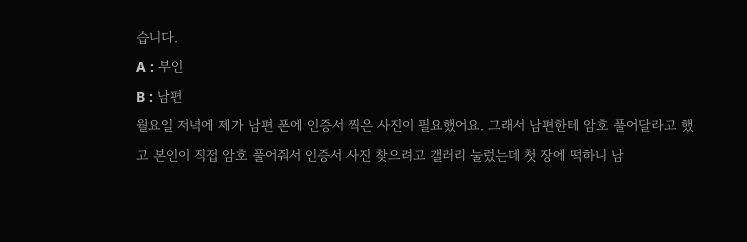습니다.
A : 부인
B : 남편
월요일 저녁에 제가 남편 폰에 인증서 찍은 사진이 필요했어요. 그래서 남편한테 암호 풀어달라고 했고 본인이 직접 암호 풀어줘서 인증서 사진 찾으려고 갤러리 눌렀는데 첫 장에 떡하니 남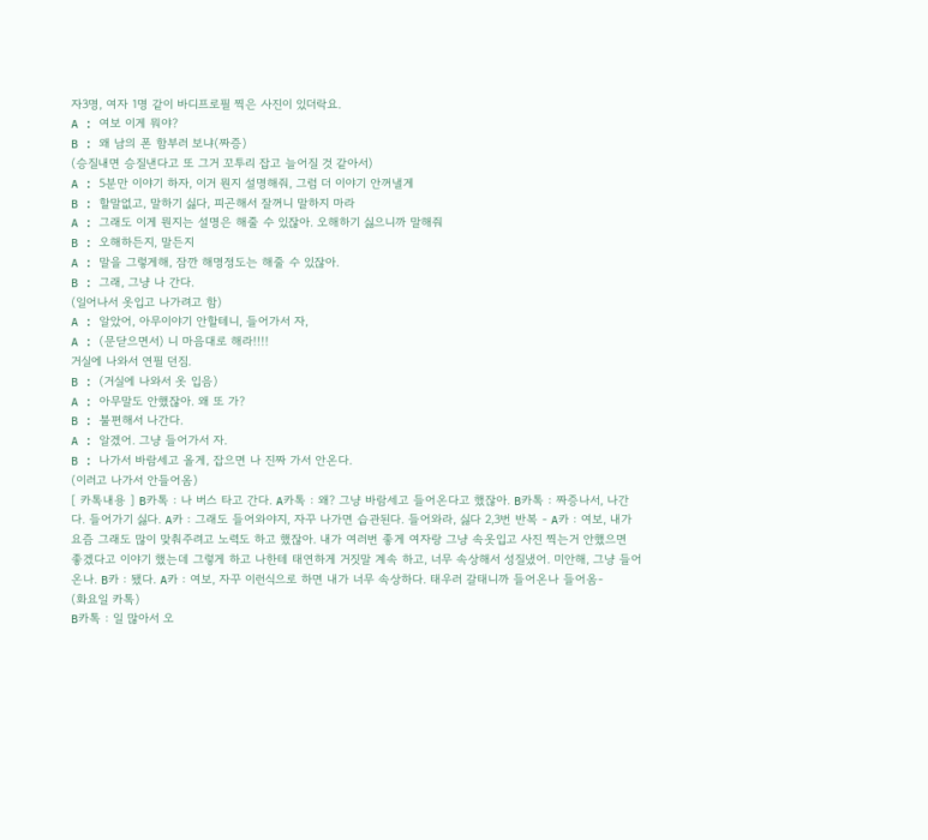자3명, 여자 1명 같이 바디프로필 찍은 사진이 있더락요.
A : 여보 이게 뭐야?
B : 왜 남의 폰 함부러 보냐(짜증)
(승질내면 승질낸다고 또 그거 꼬투리 잡고 늘어질 것 같아서)
A : 5분만 이야기 하자, 이거 뭔지 설명해줘, 그럼 더 이야기 안꺼낼게
B : 할말없고, 말하기 싫다, 피곤해서 잘꺼니 말하지 마라
A : 그래도 이게 뭔지는 설명은 해줄 수 있잖아. 오해하기 싫으니까 말해줘
B : 오해하든지, 말든지
A : 말을 그렇게해, 잠깐 해명정도는 해줄 수 있잖아.
B : 그래, 그냥 나 간다.
(일어나서 옷입고 나가려고 함)
A : 알았어, 아무이야기 안할테니, 들어가서 자,
A : (문닫으면서) 니 마음대로 해라!!!!
거실에 나와서 연필 던짐.
B : (거실에 나와서 옷 입음)
A : 아무말도 안했잖아. 왜 또 가?
B : 불편해서 나간다.
A : 알겠어. 그냥 들어가서 자.
B : 나가서 바람세고 올게, 잡으면 나 진짜 가서 안온다.
(이러고 나가서 안들어옴)
[ 카톡내용 ] B카톡 : 나 버스 타고 간다. A카톡 : 왜? 그냥 바람세고 들어온다고 했잖아. B카톡 : 짜증나서, 나간다. 들어가기 싫다. A카 : 그래도 들어와야지, 자꾸 나가면 습관된다. 들어와라, 싫다 2,3번 반복 - A카 : 여보, 내가 요즘 그래도 많이 맞춰주려고 노력도 하고 했잖아. 내가 여러번 좋게 여자랑 그냥 속옷입고 사진 찍는거 안했으면 좋겠다고 이야기 했는데 그렇게 하고 나한테 태연하게 거짓말 계속 하고, 너무 속상해서 성질냈어. 미안해, 그냥 들어온나. B카 : 됐다. A카 : 여보, 자꾸 이런식으로 하면 내가 너무 속상하다. 태우러 갈태니까 들어온나 들어옴-
(화요일 카톡)
B카톡 : 일 많아서 오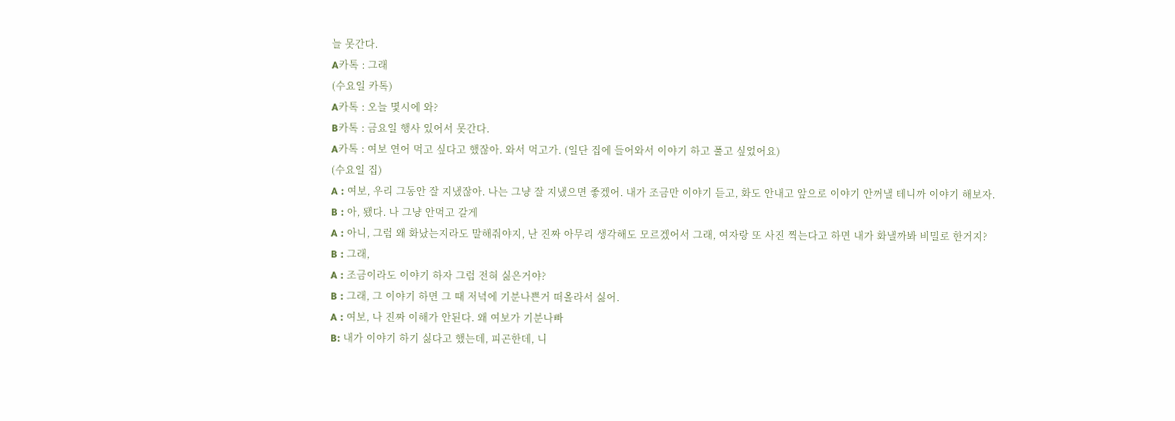늘 못간다.
A카톡 : 그래
(수요일 카톡)
A카톡 : 오늘 몇시에 와?
B카톡 : 금요일 행사 있어서 못간다.
A카톡 : 여보 연어 먹고 싶다고 했잖아. 와서 먹고가. (일단 집에 들어와서 이야기 하고 풀고 싶었어요)
(수요일 집)
A : 여보, 우리 그동안 잘 지냈잖아. 나는 그냥 잘 지냈으면 좋겠어. 내가 조금만 이야기 듣고, 화도 안내고 앞으로 이야기 안꺼낼 테니까 이야기 해보자.
B : 아, 됐다. 나 그냥 안먹고 갈게
A : 아니, 그럼 왜 화났는지라도 말해줘야지, 난 진짜 아무리 생각해도 모르겠어서 그래, 여자랑 또 사진 찍는다고 하면 내가 화낼까봐 비밀로 한거지?
B : 그래,
A : 조금이라도 이야기 하자 그럼 전혀 싫은거야?
B : 그래, 그 이야기 하면 그 때 저녁에 기분나쁜거 떠올라서 싫어.
A : 여보, 나 진짜 이해가 안된다. 왜 여보가 기분나빠
B: 내가 이야기 하기 싫다고 했는데, 피곤한데, 니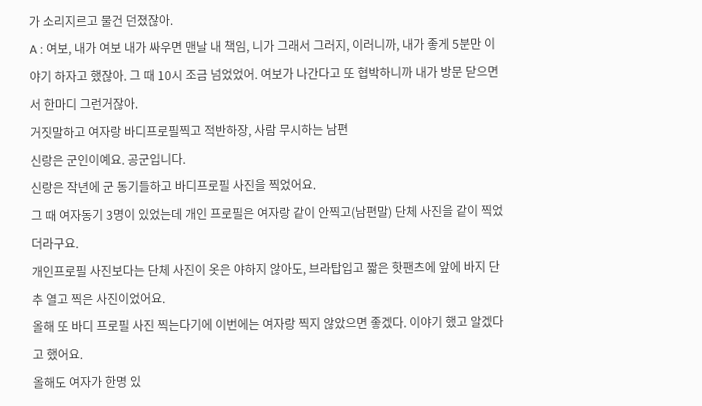가 소리지르고 물건 던졌잖아.
A : 여보, 내가 여보 내가 싸우면 맨날 내 책임, 니가 그래서 그러지, 이러니까, 내가 좋게 5분만 이야기 하자고 했잖아. 그 때 10시 조금 넘었었어. 여보가 나간다고 또 협박하니까 내가 방문 닫으면서 한마디 그런거잖아.
거짓말하고 여자랑 바디프로필찍고 적반하장, 사람 무시하는 남편
신랑은 군인이예요. 공군입니다.
신랑은 작년에 군 동기들하고 바디프로필 사진을 찍었어요.
그 때 여자동기 3명이 있었는데 개인 프로필은 여자랑 같이 안찍고(남편말) 단체 사진을 같이 찍었더라구요.
개인프로필 사진보다는 단체 사진이 옷은 야하지 않아도, 브라탑입고 짧은 핫팬츠에 앞에 바지 단추 열고 찍은 사진이었어요.
올해 또 바디 프로필 사진 찍는다기에 이번에는 여자랑 찍지 않았으면 좋겠다. 이야기 했고 알겠다고 했어요.
올해도 여자가 한명 있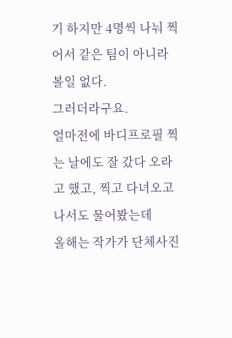기 하지만 4명씩 나눠 찍어서 같은 팀이 아니라 볼일 없다.
그러더라구요.
얼마전에 바디프로필 찍는 날에도 잘 갔다 오라고 했고, 찍고 다녀오고 나서도 물어봤는데
올해는 작가가 단체사진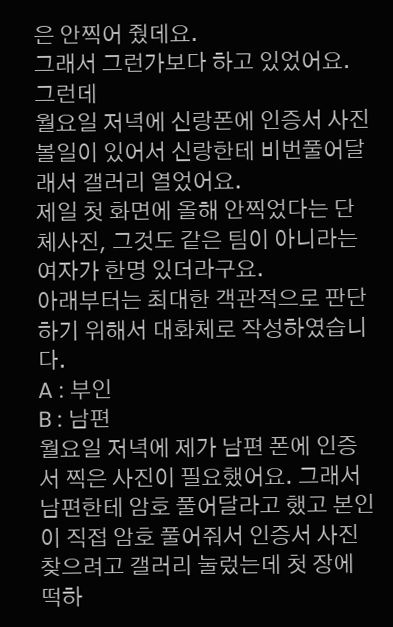은 안찍어 줬데요.
그래서 그런가보다 하고 있었어요.
그런데
월요일 저녁에 신랑폰에 인증서 사진 볼일이 있어서 신랑한테 비번풀어달래서 갤러리 열었어요.
제일 첫 화면에 올해 안찍었다는 단체사진, 그것도 같은 팀이 아니라는 여자가 한명 있더라구요.
아래부터는 최대한 객관적으로 판단하기 위해서 대화체로 작성하였습니다.
A : 부인
B : 남편
월요일 저녁에 제가 남편 폰에 인증서 찍은 사진이 필요했어요. 그래서 남편한테 암호 풀어달라고 했고 본인이 직접 암호 풀어줘서 인증서 사진 찾으려고 갤러리 눌렀는데 첫 장에 떡하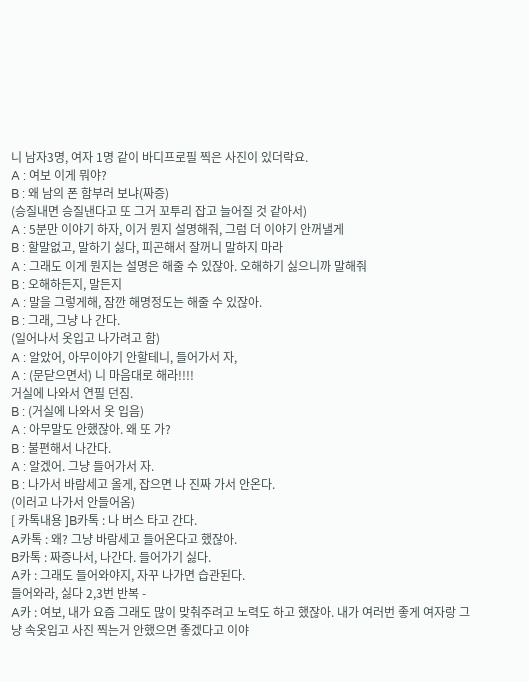니 남자3명, 여자 1명 같이 바디프로필 찍은 사진이 있더락요.
A : 여보 이게 뭐야?
B : 왜 남의 폰 함부러 보냐(짜증)
(승질내면 승질낸다고 또 그거 꼬투리 잡고 늘어질 것 같아서)
A : 5분만 이야기 하자, 이거 뭔지 설명해줘, 그럼 더 이야기 안꺼낼게
B : 할말없고, 말하기 싫다, 피곤해서 잘꺼니 말하지 마라
A : 그래도 이게 뭔지는 설명은 해줄 수 있잖아. 오해하기 싫으니까 말해줘
B : 오해하든지, 말든지
A : 말을 그렇게해, 잠깐 해명정도는 해줄 수 있잖아.
B : 그래, 그냥 나 간다.
(일어나서 옷입고 나가려고 함)
A : 알았어, 아무이야기 안할테니, 들어가서 자,
A : (문닫으면서) 니 마음대로 해라!!!!
거실에 나와서 연필 던짐.
B : (거실에 나와서 옷 입음)
A : 아무말도 안했잖아. 왜 또 가?
B : 불편해서 나간다.
A : 알겠어. 그냥 들어가서 자.
B : 나가서 바람세고 올게, 잡으면 나 진짜 가서 안온다.
(이러고 나가서 안들어옴)
[ 카톡내용 ]B카톡 : 나 버스 타고 간다.
A카톡 : 왜? 그냥 바람세고 들어온다고 했잖아.
B카톡 : 짜증나서, 나간다. 들어가기 싫다.
A카 : 그래도 들어와야지, 자꾸 나가면 습관된다.
들어와라, 싫다 2,3번 반복 -
A카 : 여보, 내가 요즘 그래도 많이 맞춰주려고 노력도 하고 했잖아. 내가 여러번 좋게 여자랑 그냥 속옷입고 사진 찍는거 안했으면 좋겠다고 이야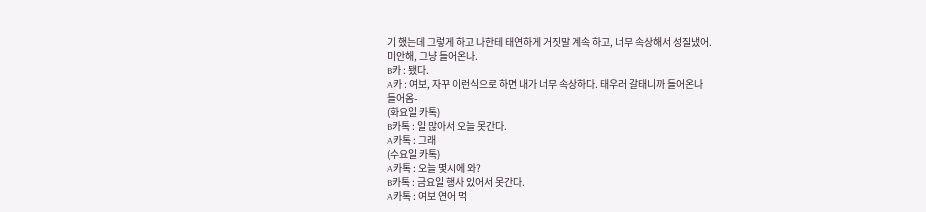기 했는데 그렇게 하고 나한테 태연하게 거짓말 계속 하고, 너무 속상해서 성질냈어.
미안해, 그냥 들어온나.
B카 : 됐다.
A카 : 여보, 자꾸 이런식으로 하면 내가 너무 속상하다. 태우러 갈태니까 들어온나
들어옴-
(화요일 카톡)
B카톡 : 일 많아서 오늘 못간다.
A카톡 : 그래
(수요일 카톡)
A카톡 : 오늘 몇시에 와?
B카톡 : 금요일 행사 있어서 못간다.
A카톡 : 여보 연어 먹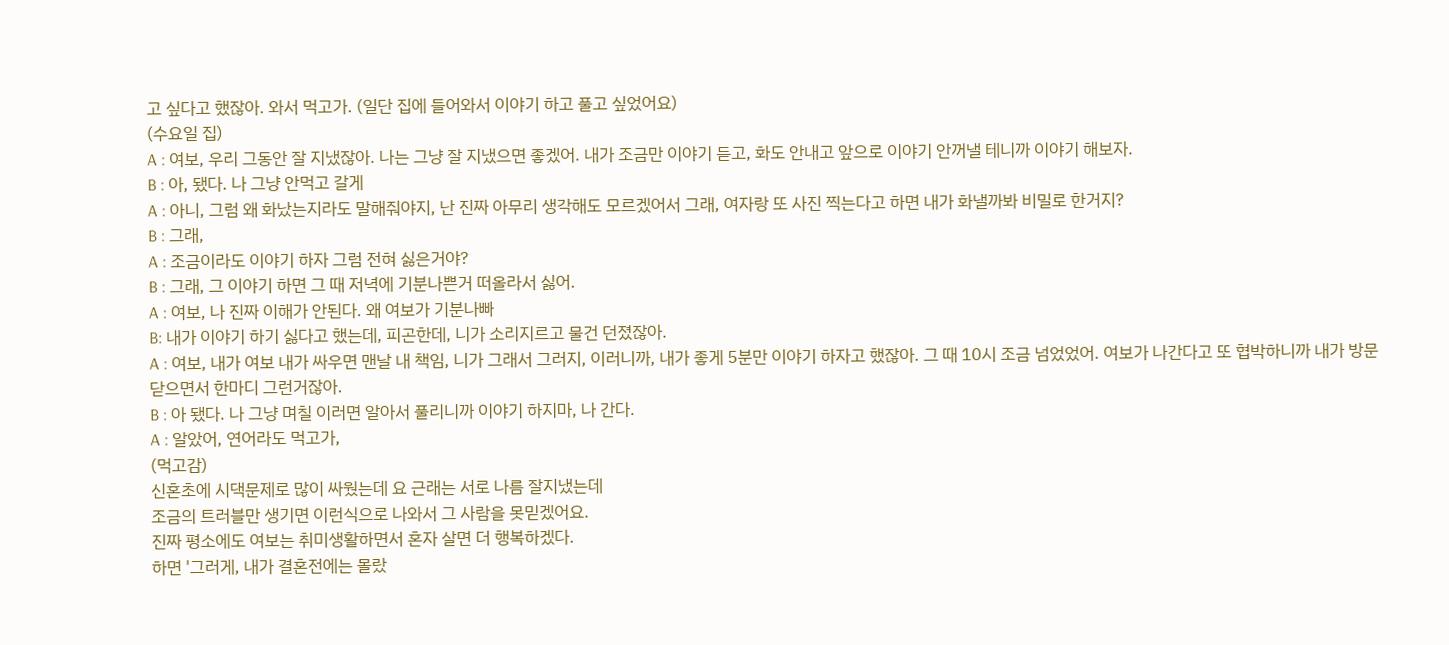고 싶다고 했잖아. 와서 먹고가. (일단 집에 들어와서 이야기 하고 풀고 싶었어요)
(수요일 집)
A : 여보, 우리 그동안 잘 지냈잖아. 나는 그냥 잘 지냈으면 좋겠어. 내가 조금만 이야기 듣고, 화도 안내고 앞으로 이야기 안꺼낼 테니까 이야기 해보자.
B : 아, 됐다. 나 그냥 안먹고 갈게
A : 아니, 그럼 왜 화났는지라도 말해줘야지, 난 진짜 아무리 생각해도 모르겠어서 그래, 여자랑 또 사진 찍는다고 하면 내가 화낼까봐 비밀로 한거지?
B : 그래,
A : 조금이라도 이야기 하자 그럼 전혀 싫은거야?
B : 그래, 그 이야기 하면 그 때 저녁에 기분나쁜거 떠올라서 싫어.
A : 여보, 나 진짜 이해가 안된다. 왜 여보가 기분나빠
B: 내가 이야기 하기 싫다고 했는데, 피곤한데, 니가 소리지르고 물건 던졌잖아.
A : 여보, 내가 여보 내가 싸우면 맨날 내 책임, 니가 그래서 그러지, 이러니까, 내가 좋게 5분만 이야기 하자고 했잖아. 그 때 10시 조금 넘었었어. 여보가 나간다고 또 협박하니까 내가 방문 닫으면서 한마디 그런거잖아.
B : 아 됐다. 나 그냥 며칠 이러면 알아서 풀리니까 이야기 하지마, 나 간다.
A : 알았어, 연어라도 먹고가,
(먹고감)
신혼초에 시댁문제로 많이 싸웠는데 요 근래는 서로 나름 잘지냈는데
조금의 트러블만 생기면 이런식으로 나와서 그 사람을 못믿겠어요.
진짜 평소에도 여보는 취미생활하면서 혼자 살면 더 행복하겠다.
하면 '그러게, 내가 결혼전에는 몰랐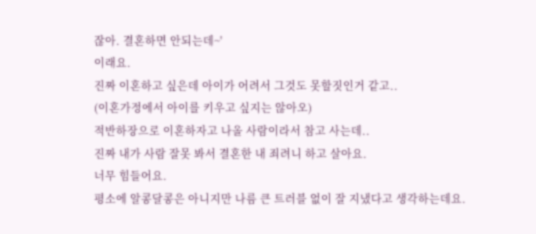잖아. 결혼하면 안되는데~'
이래요.
진짜 이혼하고 싶은데 아이가 어려서 그것도 못할짓인거 같고..
(이혼가정에서 아이를 키우고 싶지는 않아오)
적반하장으로 이혼하자고 나올 사람이라서 참고 사는데..
진짜 내가 사람 잘못 봐서 결혼한 내 죄려니 하고 살아요.
너무 힘들어요.
평소에 알콩달콩은 아니지만 나름 큰 트러블 없이 잘 지냈다고 생각하는데요.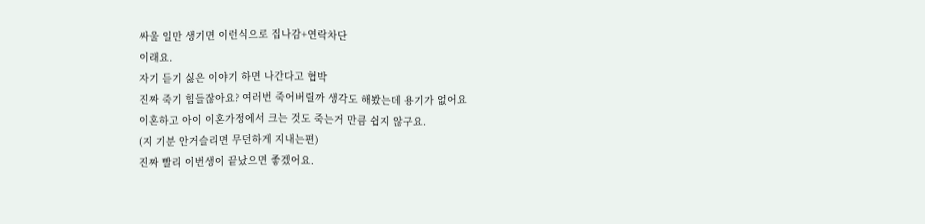싸울 일만 생기면 이런식으로 집나감+연락차단
이래요.
자기 듣기 싫은 이야기 하면 나간다고 협박
진짜 죽기 힘들잖아요? 여러번 죽어버릴까 생각도 해봤는데 용기가 없어요
이혼하고 아이 이혼가정에서 크는 것도 죽는거 만큼 쉽지 않구요.
(지 기분 안거슬리면 무던하게 지내는편)
진짜 빨리 이번생이 끝났으면 좋겠어요.